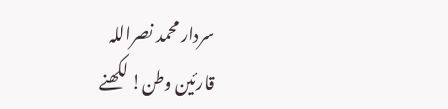سردار محمد نصراللہ
قارئین وطن! لکھنے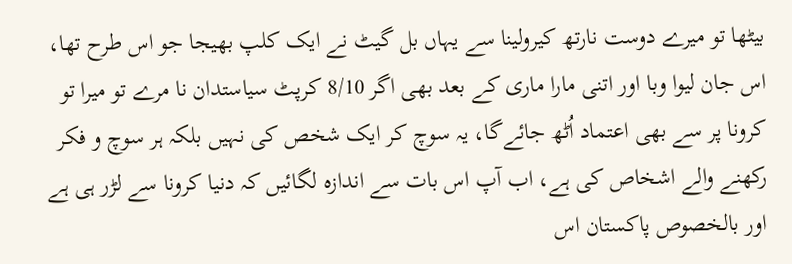بیٹھا تو میرے دوست نارتھ کیرولینا سے یہاں بل گیٹ نے ایک کلپ بھیجا جو اس طرح تھا، اس جان لیوا وبا اور اتنی مارا ماری کے بعد بھی اگر 8/10 کرپٹ سیاستدان نا مرے تو میرا تو کرونا پر سے بھی اعتماد اُٹھ جائےگا، یہ سوچ کر ایک شخص کی نہیں بلکہ ہر سوچ و فکر رکھنے والے اشخاص کی ہے، اب آپ اس بات سے اندازہ لگائیں کہ دنیا کرونا سے لڑر ہی ہے اور بالخصوص پاکستان اس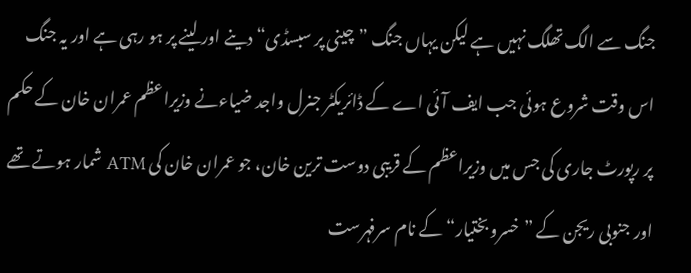جنگ سے الگ تھلگ نہیں ہے لیکن یہاں جنگ ”چینی پر سبسڈی“ دینے اور لینے پر ہو رہی ہے اور یہ جنگ اس وقت شروع ہوئی جب ایف آئی اے کے ڈائریکٹر جنرل واجد ضیاءنے وزیراعظم عمران خان کے حکم پر رپورٹ جاری کی جس میں وزیراعظم کے قریبی دوست ترین خان، جو عمران خان کی ATM شمار ہوتے تھے اور جنوبی ریجن کے ”خسرو بختیار“ کے نام سرفہرست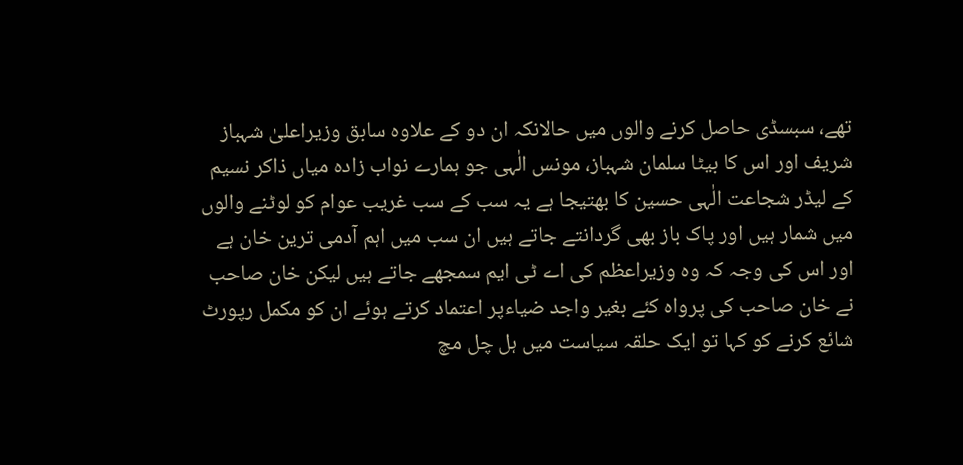تھے، سبسڈی حاصل کرنے والوں میں حالانکہ ان دو کے علاوہ سابق وزیراعلیٰ شہباز شریف اور اس کا بیٹا سلمان شہباز، مونس الٰہی جو ہمارے نواب زادہ میاں ذاکر نسیم کے لیڈر شجاعت الٰہی حسین کا بھتیجا ہے یہ سب کے سب غریب عوام کو لوٹنے والوں میں شمار ہیں اور پاک باز بھی گردانتے جاتے ہیں ان سب میں اہم آدمی ترین خان ہے اور اس کی وجہ کہ وہ وزیراعظم کی اے ٹی ایم سمجھے جاتے ہیں لیکن خان صاحب نے خان صاحب کی پرواہ کئے بغیر واجد ضیاءپر اعتماد کرتے ہوئے ان کو مکمل رپورٹ شائع کرنے کو کہا تو ایک حلقہ سیاست میں ہل چل مچ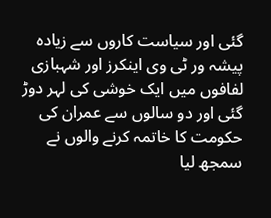گئی اور سیاست کاروں سے زیادہ پیشہ ور ٹی وی اینکرز اور شہبازی لفافوں میں ایک خوشی کی لہر دوڑ گئی اور دو سالوں سے عمران کی حکومت کا خاتمہ کرنے والوں نے سمجھ لیا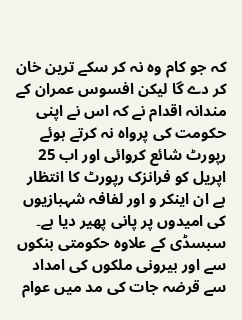کہ جو کام وہ نہ کر سکے ترین خان کر دے گا لیکن افسوس عمران کے مندانہ اقدام نے کہ اس نے اپنی حکومت کی پرواہ نہ کرتے ہوئے رپورٹ شائع کروائی اور اب 25 اپریل کو فرانزک رپورٹ کا انتظار ہے ان اینکر و اور لفافہ شہبازیوں کی امیدوں پر پانی پھیر دیا ہے۔ سبسڈی کے علاوہ حکومتی بنکوں سے اور بیرونی ملکوں کی امداد سے قرضہ جات کی مد میں عوام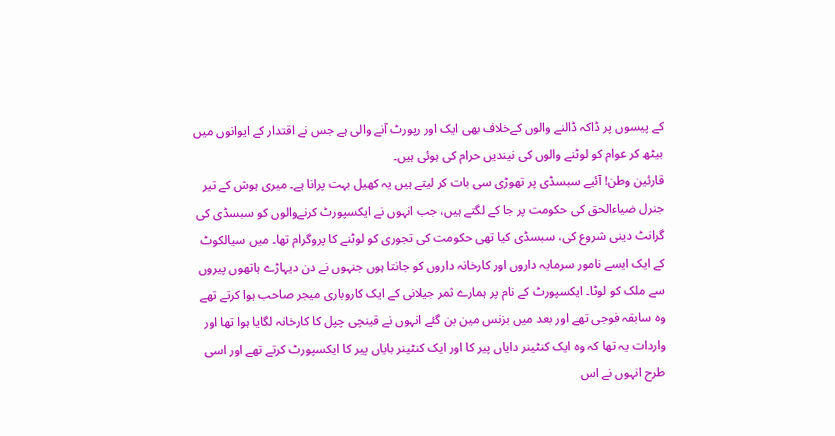کے پیسوں پر ڈاکہ ڈالنے والوں کےخلاف بھی ایک اور رپورٹ آنے والی ہے جس نے اقتدار کے ایوانوں میں بیٹھ کر عوام کو لوٹنے والوں کی نیندیں حرام کی ہوئی ہیں۔
قارئین وطن! آئیے سبسڈی پر تھوڑی سی بات کر لیتے ہیں یہ کھیل بہت پرانا ہے۔ میری ہوش کے تیر جنرل ضیاءالحق کی حکومت پر جا کے لگتے ہیں، جب انہوں نے ایکسپورٹ کرنےوالوں کو سبسڈی کی گرانٹ دینی شروع کی، سبسڈی کیا تھی حکومت کی تجوری کو لوٹنے کا پروگرام تھا۔ میں سیالکوٹ کے ایک ایسے نامور سرمایہ داروں اور کارخانہ داروں کو جانتا ہوں جنہوں نے دن دیہاڑے ہاتھوں پیروں سے ملک کو لوٹا۔ ایکسپورٹ کے نام پر ہمارے ثمر جیلانی کے ایک کاروباری میجر صاحب ہوا کرتے تھے وہ سابقہ فوجی تھے اور بعد میں بزنس مین بن گئے انہوں نے قینچی چپل کا کارخانہ لگایا ہوا تھا اور واردات یہ تھا کہ وہ ایک کنٹینر دایاں پیر کا اور ایک کنٹینر بایاں پیر کا ایکسپورٹ کرتے تھے اور اسی طرح انہوں نے اس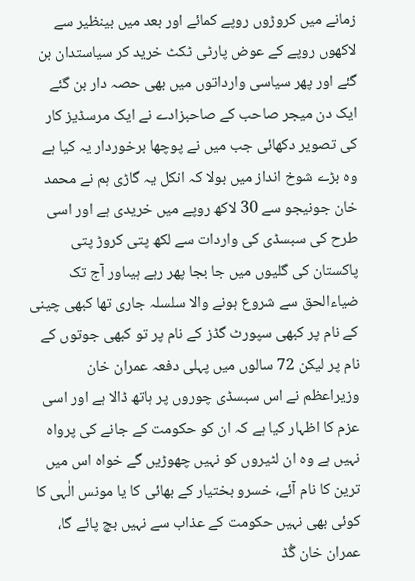زمانے میں کروڑوں روپے کمائے اور بعد میں بینظیر سے لاکھوں روپے کے عوض پارٹی ٹکٹ خرید کر سیاستدان بن گئے اور پھر سیاسی وارداتوں میں بھی حصہ دار بن گئے ایک دن میجر صاحب کے صاحبزادے نے ایک مرسڈیز کار کی تصویر دکھائی جب میں نے پوچھا برخوردار یہ کیا ہے وہ بڑے شوخ انداز میں بولا کہ انکل یہ گاڑی ہم نے محمد خان جونیجو سے 30 لاکھ روپے میں خریدی ہے اور اسی طرح کی سبسڈی کی واردات سے لکھ پتی کروڑ پتی پاکستان کی گلیوں میں جا بجا پھر رہے ہیںاور آج تک ضیاءالحق سے شروع ہونے والا سلسلہ جاری تھا کبھی چینی کے نام پر کبھی سپورٹ گڈز کے نام پر تو کبھی جوتوں کے نام پر لیکن 72 سالوں میں پہلی دفعہ عمران خان وزیراعظم نے اس سبسڈی چوروں پر ہاتھ ڈالا ہے اور اسی عزم کا اظہار کیا ہے کہ ان کو حکومت کے جانے کی پرواہ نہیں ہے وہ ان لٹیروں کو نہیں چھوڑیں گے خواہ اس میں ترین کا نام آئے، خسرو بختیار کے بھائی کا یا مونس الٰہی کا کوئی بھی نہیں حکومت کے عذاب سے نہیں بچ پائے گا، عمران خان گُڈ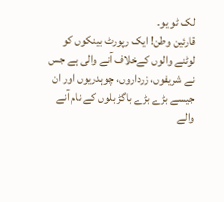لک ٹو یو۔
قارئین وطن! ایک رپورٹ بینکوں کو لوٹنے والوں کےخلاف آنے والی ہے جس نے شریفوں، زرداروں، چوہدریوں اور ان جیسے بڑے بڑے باگڑ بلوں کے نام آنے والے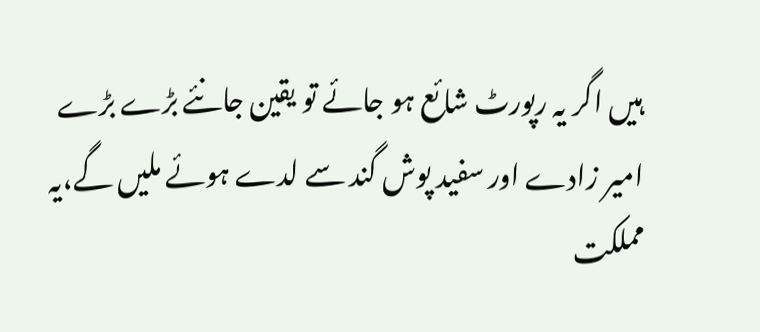ہیں اگر یہ رپورٹ شائع ہو جائے تو یقین جانئے بڑے بڑے امیر زادے اور سفید پوش گند سے لدے ہوئے ملیں گے،یہ مملکت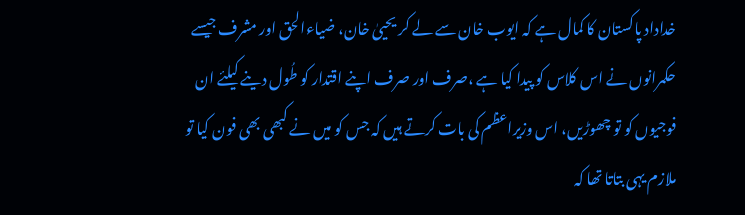خداداد پاکستان کا کمال ہے کہ ایوب خان سے لے کر یحییٰ خان، ضیاءالحق اور مشرف جیسے حکمرانوں نے اس کلاس کو پیدا کیا ہے ،صرف اور صرف اپنے اقتدار کو طُول دینے کیلئے ان فوجیوں کو تو چھوڑیں، اس وزیراعظم کی بات کرتے ہیں کہ جس کو میں نے کبھی بھی فون کیا تو ملازم یہی بتاتا تھا کہ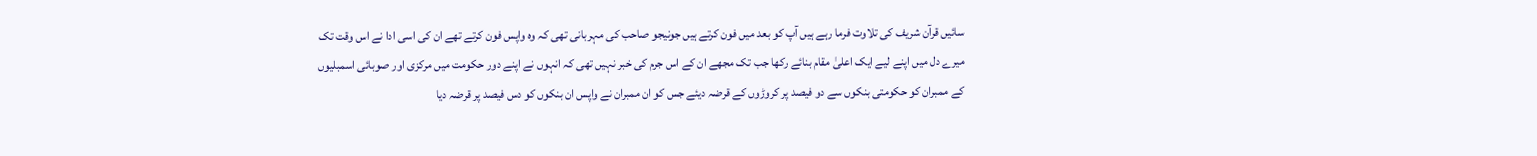سائیں قرآن شریف کی تلاوت فرما رہے ہیں آپ کو بعد میں فون کرتے ہیں جونیجو صاحب کی مہربانی تھی کہ وہ واپس فون کرتے تھے ان کی اسی ادا نے اس وقت تک میرے دل میں اپنے لیے ایک اعلیٰ مقام بنائے رکھا جب تک مجھے ان کے اس جرم کی خبر نہیں تھی کہ انہوں نے اپنے دور حکومت میں مرکزی اور صوبائی اسمبلیوں کے ممبران کو حکومتی بنکوں سے دو فیصد پر کروڑوں کے قرضہ دیئے جس کو ان ممبران نے واپس ان بنکوں کو دس فیصد پر قرضہ دیا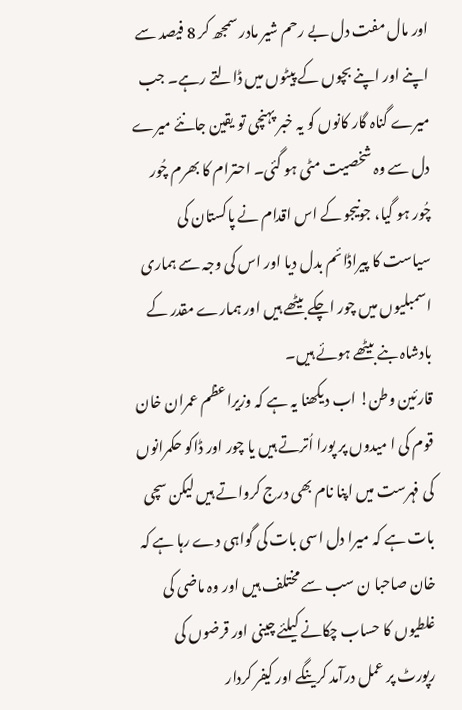اور مال مفت دل بے رحم شیر مادر سمجھ کر 8 فیصد سے اپنے اور اپنے بچوں کے پیٹوں میں ڈالتے رہے۔ جب میرے گناہ گار کانوں کو یہ خبر پہنچی تو یقین جانئے میرے دل سے وہ شخصیت مٹی ہو گئی۔ احترام کا بھرم چُور چُور ہو گیا، جونیجو کے اس اقدام نے پاکستان کی سیاست کا پیراڈائم بدل دیا اور اس کی وجہ سے ہماری اسمبلیوں میں چور اچکے بیٹھے ہیں اور ہمارے مقدر کے بادشاہ بنے بیٹھے ہوئے ہیں۔
قارئین وطن! اب دیکھنا یہ ہے کہ وزیراعظم عمران خان قوم کی ا میدوں پر پورا اُترتے ہیں یا چور اور ڈاکو حکمرانوں کی فہرست میں اپنا نام بھی درج کرواتے ہیں لیکن سچی بات ہے کہ میرا دل اسی بات کی گواہی دے رہا ہے کہ خان صاحبا ن سب سے مختلف ہیں اور وہ ماضی کی غلطیوں کا حساب چکانے کیلئے چینی اور قرضوں کی رپورٹ پر عمل درآمد کرینگے اور کیفر کردار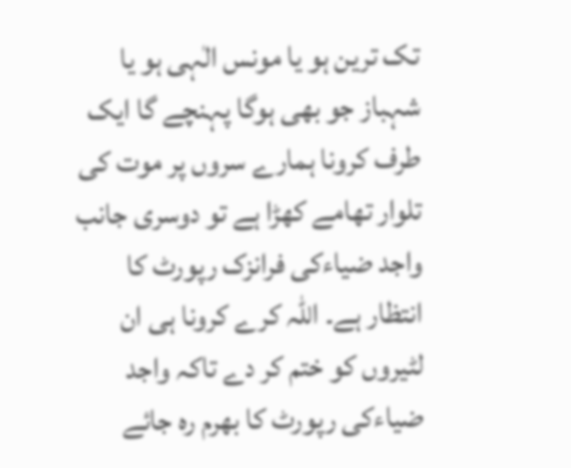تک ترین ہو یا مونس الٰہی ہو یا شہباز جو بھی ہوگا پہنچے گا ایک طرف کرونا ہمارے سروں پر موت کی تلوار تھامے کھڑا ہے تو دوسری جانب واجد ضیاءکی فرانزک رپورٹ کا انتظار ہے۔ اللہ کرے کرونا ہی ان لٹیروں کو ختم کر دے تاکہ واجد ضیاءکی رپورٹ کا بھرم رہ جائے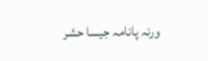ورنہ پانامہ جیسا حشر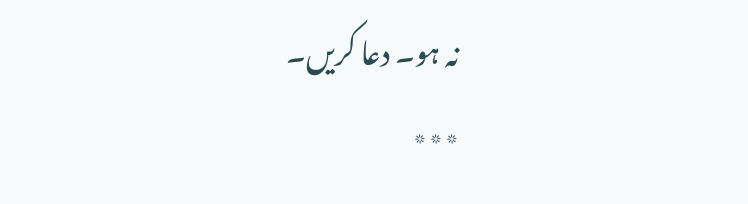نہ ہو۔ دعا کریں۔
٭٭٭